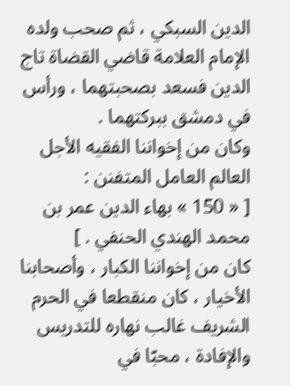الدين السبكي ، ثم صحب ولده الإمام العلامة قاضي القضاة تاج الدين فسعد بصحبتهما ، ورأس في دمشق ببركتهما .
وكان من إخواننا الفقيه الأجل العالم العامل المتفنن :
[ « 150 » بهاء الدين عمر بن محمد الهندي الحنفي . ]
كان من إخواننا الكبار ، وأصحابنا الأخيار ، كان منقطعا في الحرم الشريف غالب نهاره للتدريس والإفادة ، محبّا في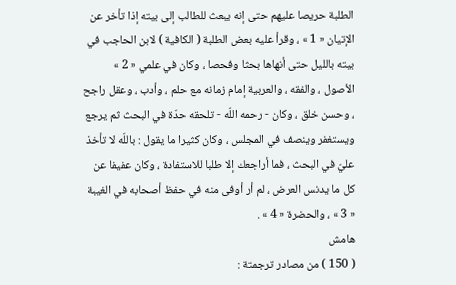الطلبة حريصا عليهم حتى إنه يبعث للطالب إلى بيته إذا تأخر عن الإتيان « 1 » ، وقرأ عليه بعض الطلبة ( الكافية ) لابن الحاجب في بيته بالليل حتى أنهاها بحثا وفحصا ، وكان في علمي « 2 » الأصول ، والفقه ، والعربية إمام زمانه مع حلم ، وأدب ، وعقل راجح ، وحسن خلق ، وكان - رحمه اللّه - تلحقه حدّة في البحث ثم يرجع ويستغفر وينصف في المجلس ، وكان كثيرا ما يقول : باللّه لا تأخذ عليّ في البحث ، فما أراجعك إلا طلبا للاستفادة ، وكان عفيفا عن كل ما يدنس العرض ، لم أر أوفى منه في حفظ أصحابه في الغيبة « 3 » ، والحضرة « 4 » .
هامش
( 150 ) من مصادر ترجمتة :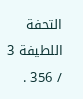التحفة اللطيفة 3 / 356 .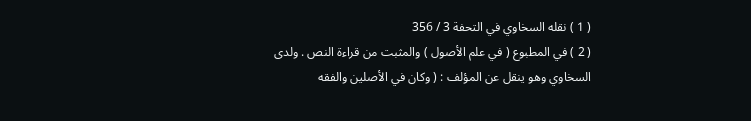( 1 ) نقله السخاوي في التحفة 3 / 356
( 2 ) في المطبوع ( في علم الأصول ) والمثبت من قراءة النص . ولدى السخاوي وهو ينقل عن المؤلف : ( وكان في الأصلين والفقه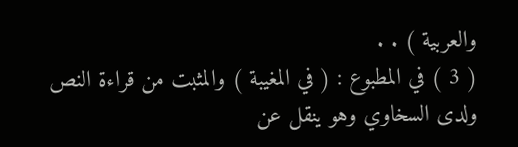والعربية ) . .
( 3 ) في المطبوع : ( في المغيبة ) والمثبت من قراءة النص ولدى السخاوي وهو ينقل عن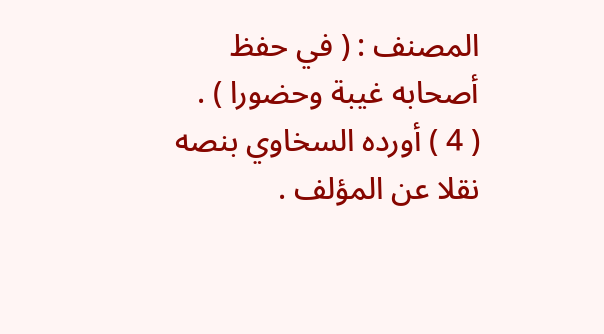المصنف : ( في حفظ أصحابه غيبة وحضورا ) .
( 4 ) أورده السخاوي بنصه نقلا عن المؤلف .